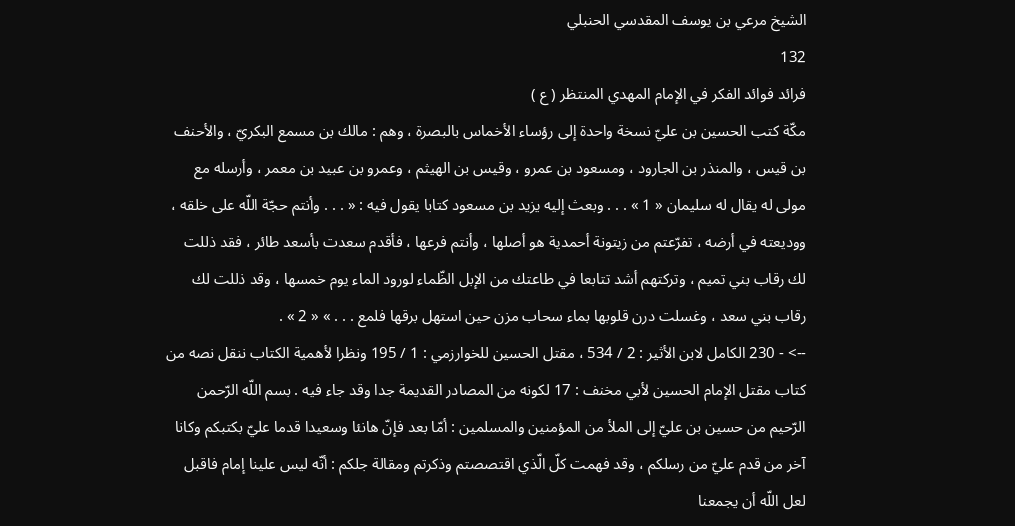الشيخ مرعي بن يوسف المقدسي الحنبلي
132
فرائد فوائد الفكر في الإمام المهدي المنتظر ( ع )
مكّة كتب الحسين بن عليّ نسخة واحدة إلى رؤساء الأخماس بالبصرة ، وهم : مالك بن مسمع البكريّ ، والأحنف بن قيس ، والمنذر بن الجارود ، ومسعود بن عمرو ، وقيس بن الهيثم ، وعمرو بن عبيد بن معمر ، وأرسله مع مولى له يقال له سليمان « 1 » . . . وبعث إليه يزيد بن مسعود كتابا يقول فيه : « . . . وأنتم حجّة اللّه على خلقه ، ووديعته في أرضه ، تفرّعتم من زيتونة أحمدية هو أصلها ، وأنتم فرعها ، فأقدم سعدت بأسعد طائر ، فقد ذللت لك رقاب بني تميم ، وتركتهم أشد تتابعا في طاعتك من الإبل الظّماء لورود الماء يوم خمسها ، وقد ذللت لك رقاب بني سعد ، وغسلت درن قلوبها بماء سحاب مزن حين استهل برقها فلمع . . . » « 2 » .
--> - 230 الكامل لابن الأثير : 2 / 534 ، مقتل الحسين للخوارزمي : 1 / 195 ونظرا لأهمية الكتاب ننقل نصه من كتاب مقتل الإمام الحسين لأبي مخنف : 17 لكونه من المصادر القديمة جدا وقد جاء فيه . بسم اللّه الرّحمن الرّحيم من حسين بن عليّ إلى الملأ من المؤمنين والمسلمين : أمّا بعد فإنّ هانئا وسعيدا قدما عليّ بكتبكم وكانا آخر من قدم عليّ من رسلكم ، وقد فهمت كلّ الّذي اقتصصتم وذكرتم ومقالة جلكم : أنّه ليس علينا إمام فاقبل لعل اللّه أن يجمعنا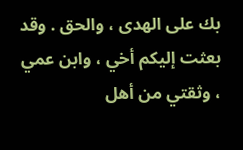بك على الهدى ، والحق . وقد بعثت إليكم أخي ، وابن عمي ، وثقتي من أهل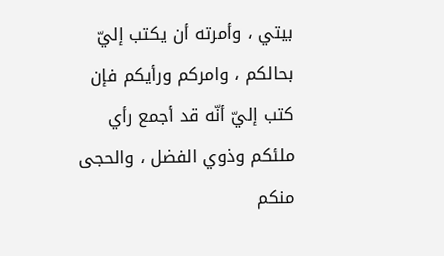بيتي ، وأمرته أن يكتب إليّ بحالكم ، وامركم ورأيكم فإن كتب إليّ أنّه قد أجمع رأي ملئكم وذوي الفضل ، والحجى منكم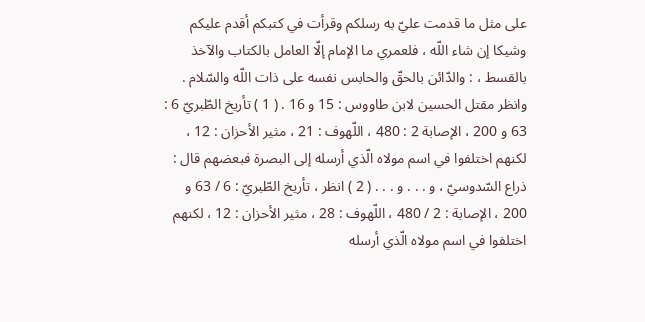على مثل ما قدمت عليّ به رسلكم وقرأت في كتبكم أقدم عليكم وشيكا إن شاء اللّه ، فلعمري ما الإمام إلّا العامل بالكتاب والآخذ بالقسط ، : والدّائن بالحقّ والحابس نفسه على ذات اللّه والسّلام . وانظر مقتل الحسين لابن طاووس : 15 و 16 . ( 1 ) تأريخ الطّبريّ 6 : 63 و 200 ، الإصابة 2 : 480 ، اللّهوف : 21 ، مثير الأحزان : 12 ، لكنهم اختلفوا في اسم مولاه الّذي أرسله إلى البصرة فبعضهم قال : ذراع السّدوسيّ ، و . . . و . . . ( 2 ) انظر ، تأريخ الطّبريّ : 6 / 63 و 200 ، الإصابة : 2 / 480 ، اللّهوف : 28 ، مثير الأحزان : 12 ، لكنهم اختلفوا في اسم مولاه الّذي أرسله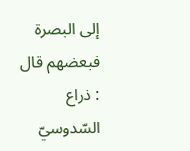إلى البصرة فبعضهم قال : ذراع السّدوسيّ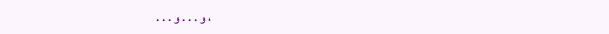، و . . . و . . .